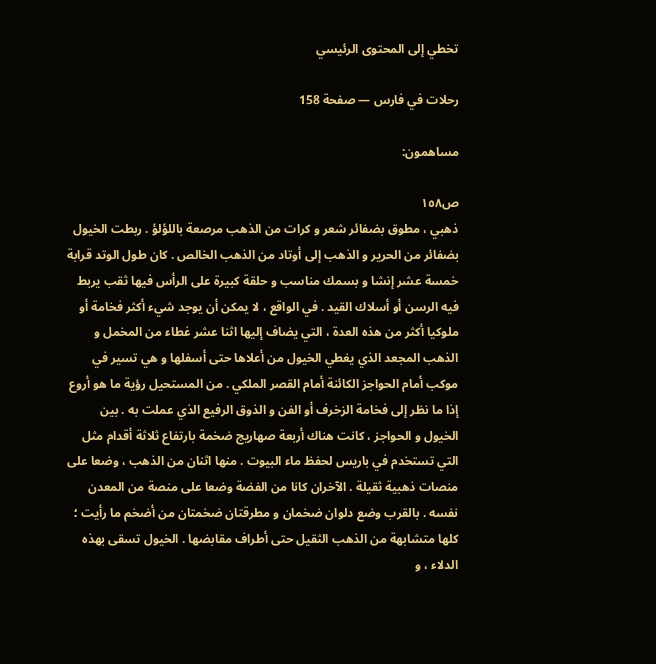تخطي إلى المحتوى الرئيسي

رحلات في فارس — صفحة 158

مساهمون:

ص١٥٨
ذهبي ، مطوق بضفائر شعر و كرات من الذهب مرصعة باللؤلؤ . ربطت الخيول بضفائر من الحرير و الذهب إلى أوتاد من الذهب الخالص . كان طول الوتد قرابة خمسة عشر إنشا و بسمك مناسب و حلقة كبيرة على الرأس فيها ثقب يربط فيه الرسن أو أسلاك القيد . في الواقع ، لا يمكن أن يوجد شيء أكثر فخامة أو ملوكيا أكثر من هذه العدة ، التي يضاف إليها اثنا عشر غطاء من المخمل و الذهب المجعد الذي يغطي الخيول من أعلاها حتى أسفلها و هي تسير في موكب أمام الحواجز الكائنة أمام القصر الملكي . من المستحيل رؤية ما هو أروع إذا ما نظر إلى فخامة الزخرف أو الفن و الذوق الرفيع الذي عملت به . بين الخيول و الحواجز ، كانت هناك أربعة صهاريج ضخمة بارتفاع ثلاثة أقدام مثل التي تستخدم في باريس لحفظ ماء البيوت . منها اثنان من الذهب ، وضعا على منصات ذهبية ثقيلة . الآخران كانا من الفضة وضعا على منصة من المعدن نفسه . بالقرب وضع دلوان ضخمان و مطرقتان ضخمتان من أضخم ما رأيت ؛ كلها متشابهة من الذهب الثقيل حتى أطراف مقابضها . الخيول تسقى بهذه الدلاء ، و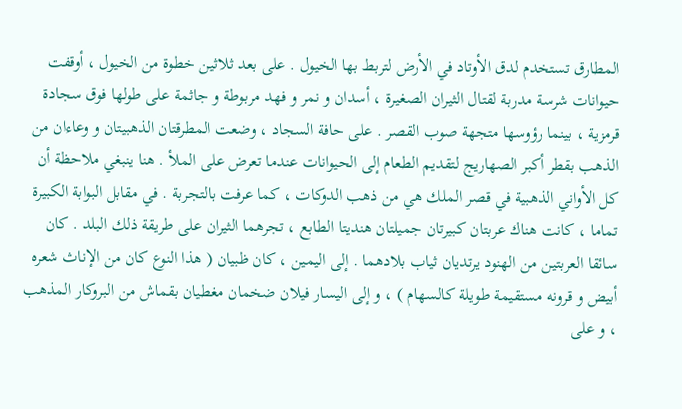المطارق تستخدم لدق الأوتاد في الأرض لتربط بها الخيول . على بعد ثلاثين خطوة من الخيول ، أوقفت حيوانات شرسة مدربة لقتال الثيران الصغيرة ، أسدان و نمر و فهد مربوطة و جاثمة على طولها فوق سجادة قرمزية ، بينما رؤوسها متجهة صوب القصر . على حافة السجاد ، وضعت المطرقتان الذهبيتان و وعاءان من الذهب بقطر أكبر الصهاريج لتقديم الطعام إلى الحيوانات عندما تعرض على الملأ . هنا ينبغي ملاحظة أن كل الأواني الذهبية في قصر الملك هي من ذهب الدوكات ، كما عرفت بالتجربة . في مقابل البوابة الكبيرة تماما ، كانت هناك عربتان كبيرتان جميلتان هنديتا الطابع ، تجرهما الثيران على طريقة ذلك البلد . كان سائقا العربتين من الهنود يرتديان ثياب بلادهما . إلى اليمين ، كان ظبيان ( هذا النوع كان من الإناث شعره أبيض و قرونه مستقيمة طويلة كالسهام ) ، و إلى اليسار فيلان ضخمان مغطيان بقماش من البروكار المذهب ، و على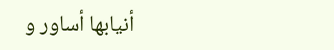أنيابها أساور و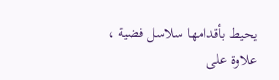يحيط بأقدامها سلاسل فضية ، علاوة على